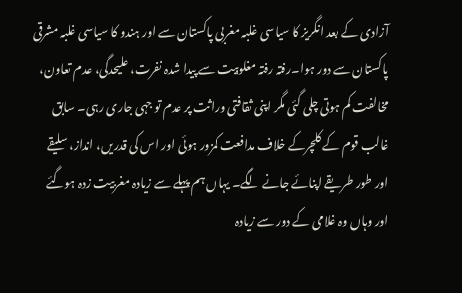آزادی کے بعد انگریز کا سیاسی غلبہ مغربی پاکستان سے اور ہندو کا سیاسی غلبہ مشرقی پاکستان سے دور ہوا۔رفتہ رفتہ مغلوبیت سے پیدا شدہ نفرت، علیحدگی، عدم تعاون، مخالفت کم ہوتی چلی گئی مگر اپنی ثقافتی وراثت پر عدم تو جہی جاری رہی۔ سابق غالب قوم کے کلچرکے خلاف مدافعت کمزور ہوئی اور اس کی قدریں، انداز، سلیقے اور طور طریقے اپنائے جانے لگے۔ یہاں ہم پہلے سے زیادہ مغربیت زدہ ہوگئے اور وہاں وہ غلامی کے دور سے زیادہ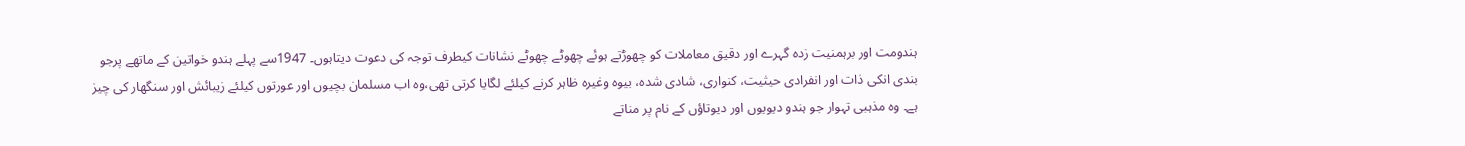ہندومت اور برہمنیت زدہ گہرے اور دقیق معاملات کو چھوڑتے ہوئے چھوٹے چھوٹے نشانات کیطرف توجہ کی دعوت دیتاہوں۔ 1947سے پہلے ہندو خواتین کے ماتھے پرجو بندی انکی ذات اور انفرادی حیثیت، کنواری، شادی شدہ، بیوہ وغیرہ ظاہر کرنے کیلئے لگایا کرتی تھی،وہ اب مسلمان بچیوں اور عورتوں کیلئے زیبائش اور سنگھار کی چیز ہے۔ وہ مذہبی تہوار جو ہندو دیویوں اور دیوتاؤں کے نام پر مناتے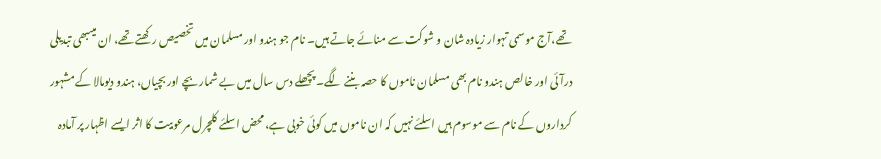تھے،آج موسمی تہوار زیادہ شان و شوکت سے منائے جاتے ہیں۔ نام جو ہندو اور مسلمان میں تخصیص رکھتے تھے، ان میںبھی تبدیلی درآئی اور خالص ہندو نام بھی مسلمان ناموں کا حصہ بننے لگے۔ پچھلے دس سال میں بے شمار بچے اور بچیاں، ہندو دیومالا کے مشہور کرداروں کے نام سے موسوم ہیں اسلئے نہیں کہ ان ناموں میں کوئی خوبی ہے، محض اسلئے کلچرل مرعوبیت کا اثر ایسے اظہار پر آمادہ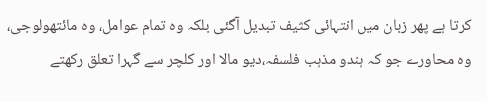کرتا ہے پھر زبان میں انتہائی کثیف تبدیل آگئی بلکہ وہ تمام عوامل، وہ مائتھولوجی، وہ محاورے جو کہ ہندو مذہب فلسفہ،دیو مالا اور کلچر سے گہرا تعلق رکھتے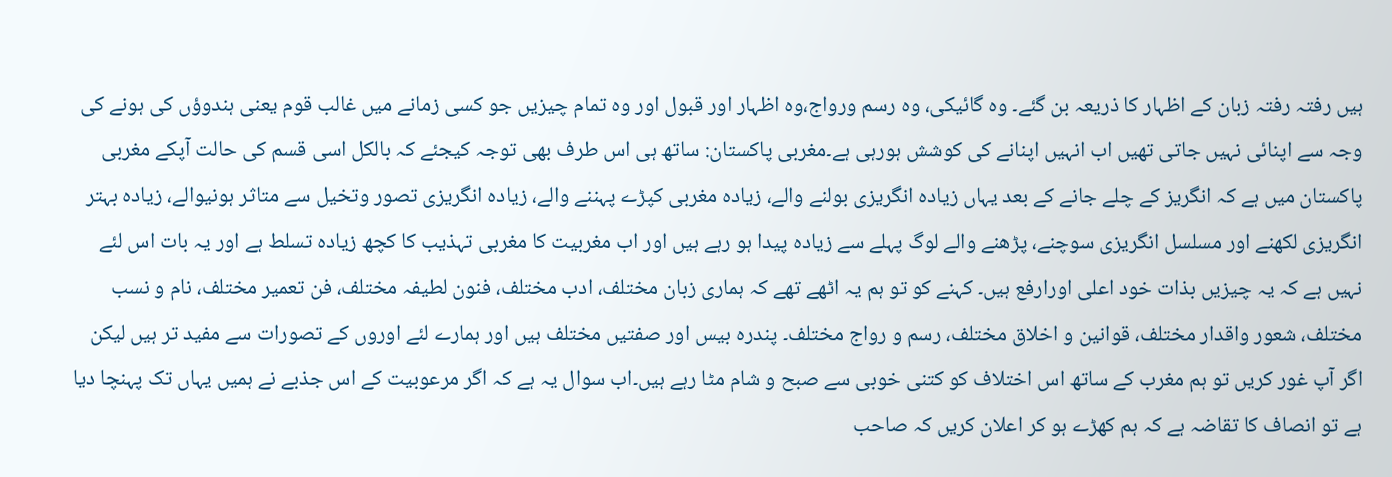ہیں رفتہ رفتہ زبان کے اظہار کا ذریعہ بن گئے۔ وہ گائیکی، وہ رسم ورواج،وہ اظہار اور قبول اور وہ تمام چیزیں جو کسی زمانے میں غالب قوم یعنی ہندوؤں کی ہونے کی وجہ سے اپنائی نہیں جاتی تھیں اب انہیں اپنانے کی کوشش ہورہی ہے۔مغربی پاکستان: ساتھ ہی اس طرف بھی توجہ کیجئے کہ بالکل اسی قسم کی حالت آپکے مغربی پاکستان میں ہے کہ انگریز کے چلے جانے کے بعد یہاں زیادہ انگریزی بولنے والے، زیادہ مغربی کپڑے پہننے والے، زیادہ انگریزی تصور وتخیل سے متاثر ہونیوالے، زیادہ بہتر انگریزی لکھنے اور مسلسل انگریزی سوچنے، پڑھنے والے لوگ پہلے سے زیادہ پیدا ہو رہے ہیں اور اب مغربیت کا مغربی تہذیب کا کچھ زیادہ تسلط ہے اور یہ بات اس لئے نہیں ہے کہ یہ چیزیں بذات خود اعلی اورارفع ہیں۔ کہنے کو تو ہم یہ اٹھے تھے کہ ہماری زبان مختلف، ادب مختلف، فنون لطیفہ مختلف، فن تعمیر مختلف، نام و نسب مختلف، شعور واقدار مختلف، قوانین و اخلاق مختلف، رسم و رواج مختلف۔ پندرہ بیس اور صفتیں مختلف ہیں اور ہمارے لئے اوروں کے تصورات سے مفید تر ہیں لیکن اگر آپ غور کریں تو ہم مغرب کے ساتھ اس اختلاف کو کتنی خوبی سے صبح و شام مٹا رہے ہیں۔اب سوال یہ ہے کہ اگر مرعوبیت کے اس جذبے نے ہمیں یہاں تک پہنچا دیا ہے تو انصاف کا تقاضہ ہے کہ ہم کھڑے ہو کر اعلان کریں کہ صاحب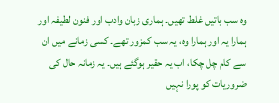وہ سب باتیں غلط تھیں۔ ہماری زبان وادب اور فنون لطیفہ اور ہمارا یہ اور ہمارا وہ، یہ سب کمزور تھے۔ کسی زمانے میں ان سے کام چل چکا، اب یہ حقیر ہوگئے ہیں۔ یہ زمانہ حال کی ضروریات کو پورا نہیں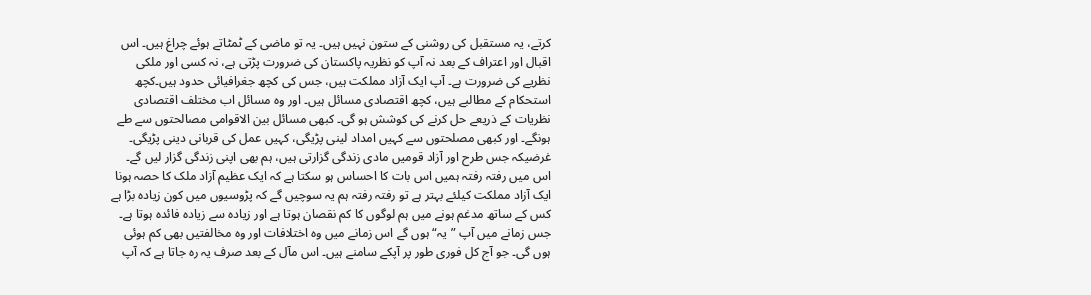کرتے، یہ مستقبل کی روشنی کے ستون نہیں ہیں۔ یہ تو ماضی کے ٹمٹاتے ہوئے چراغ ہیں۔ اس اقبال اور اعتراف کے بعد نہ آپ کو نظریہ پاکستان کی ضرورت پڑتی ہے، نہ کسی اور ملکی نظریے کی ضرورت ہے۔ آپ ایک آزاد مملکت ہیں، جس کی کچھ جغرافیائی حدود ہیں۔کچھ استحکام کے مطالبے ہیں، کچھ اقتصادی مسائل ہیں۔ اور وہ مسائل اب مختلف اقتصادی نظریات کے ذریعے حل کرنے کی کوشش ہو گی۔ کبھی مسائل بین الاقوامی مصالحتوں سے طے ہونگے۔ اور کبھی مصلحتوں سے کہیں امداد لینی پڑیگی، کہیں عمل کی قربانی دینی پڑیگی۔ غرضیکہ جس طرح اور آزاد قومیں مادی زندگی گزارتی ہیں، ہم بھی اپنی زندگی گزار لیں گے۔ اس میں رفتہ رفتہ ہمیں اس بات کا احساس ہو سکتا ہے کہ ایک عظیم آزاد ملک کا حصہ ہونا ایک آزاد مملکت کیلئے بہتر ہے تو رفتہ رفتہ ہم یہ سوچیں گے کہ پڑوسیوں میں کون زیادہ بڑا ہے کس کے ساتھ مدغم ہونے میں ہم لوگوں کا کم نقصان ہوتا ہے اور زیادہ سے زیادہ فائدہ ہوتا ہے۔ جس زمانے میں آپ ”یہ“ ہوں گے اس زمانے میں وہ اختلافات اور وہ مخالفتیں بھی کم ہوئی ہوں گی۔ جو آج کل فوری طور پر آپکے سامنے ہیں۔ اس مآل کے بعد صرف یہ رہ جاتا ہے کہ آپ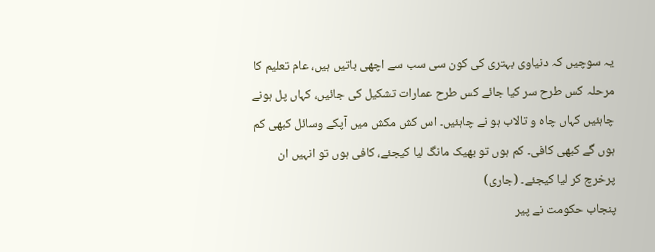یہ سوچیں کہ دنیاوی بہتری کی کون سی سب سے اچھی باتیں ہیں، عام تعلیم کا مرحلہ کس طرح سر کیا جائے کس طرح عمارات تشکیل کی جائیں، کہاں پل ہونے چاہئیں کہاں چاہ و تالاب ہو نے چاہئیں۔ اس کش مکش میں آپکے وسائل کبھی کم ہوں گے کبھی کافی۔ کم ہوں تو بھیک مانگ لیا کیجئے، کافی ہوں تو انہیں ان پرخرچ کر لیا کیجئے۔ (جاری)
پنجاب حکومت نے پیر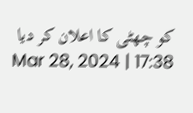کو چھٹی کا اعلان کر دیا
Mar 28, 2024 | 17:38